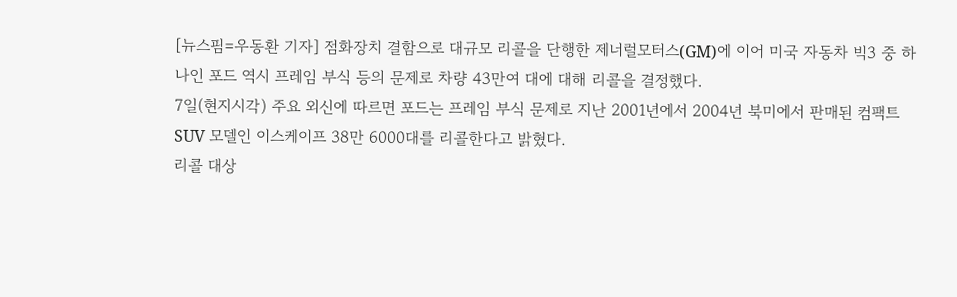[뉴스핌=우동환 기자] 점화장치 결함으로 대규모 리콜을 단행한 제너럴모터스(GM)에 이어 미국 자동차 빅3 중 하나인 포드 역시 프레임 부식 등의 문제로 차량 43만여 대에 대해 리콜을 결정했다.
7일(현지시각) 주요 외신에 따르면 포드는 프레임 부식 문제로 지난 2001년에서 2004년 북미에서 판매된 컴팩트 SUV 모델인 이스케이프 38만 6000대를 리콜한다고 밝혔다.
리콜 대상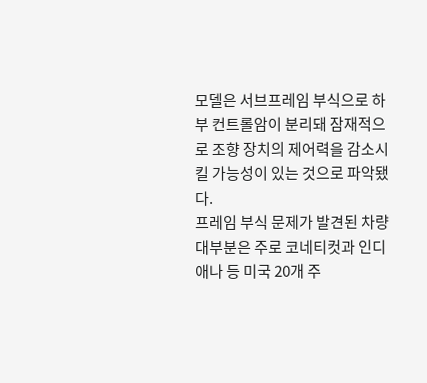모델은 서브프레임 부식으로 하부 컨트롤암이 분리돼 잠재적으로 조향 장치의 제어력을 감소시킬 가능성이 있는 것으로 파악됐다.
프레임 부식 문제가 발견된 차량 대부분은 주로 코네티컷과 인디애나 등 미국 20개 주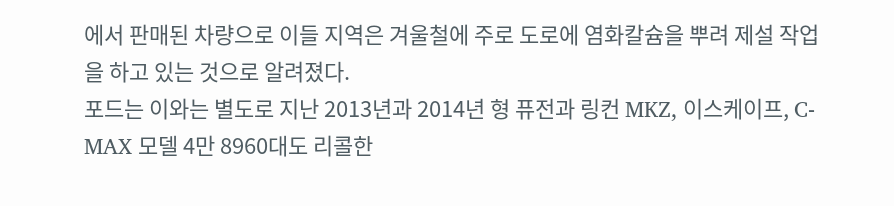에서 판매된 차량으로 이들 지역은 겨울철에 주로 도로에 염화칼슘을 뿌려 제설 작업을 하고 있는 것으로 알려졌다.
포드는 이와는 별도로 지난 2013년과 2014년 형 퓨전과 링컨 MKZ, 이스케이프, C-MAX 모델 4만 8960대도 리콜한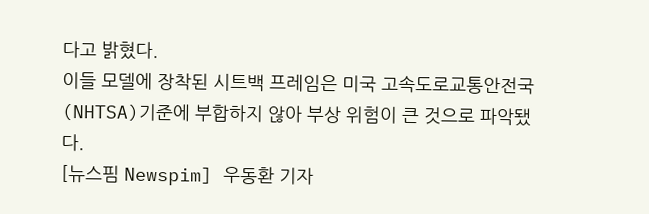다고 밝혔다.
이들 모델에 장착된 시트백 프레임은 미국 고속도로교통안전국(NHTSA)기준에 부합하지 않아 부상 위험이 큰 것으로 파악됐다.
[뉴스핌 Newspim] 우동환 기자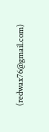(redwax76@gmail.com)